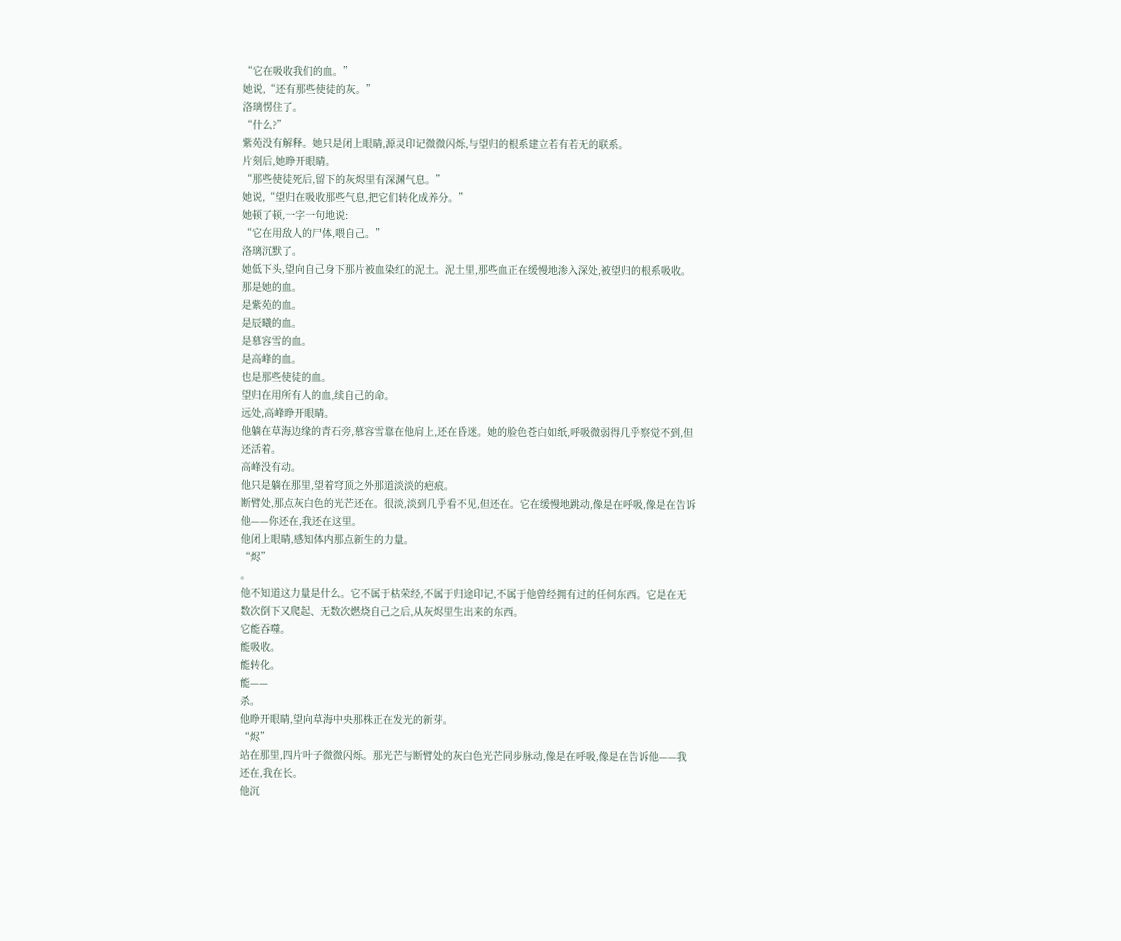“它在吸收我们的血。”
她说,“还有那些使徒的灰。”
洛璃愣住了。
“什么?”
紫苑没有解释。她只是闭上眼睛,源灵印记微微闪烁,与望归的根系建立若有若无的联系。
片刻后,她睁开眼睛。
“那些使徒死后,留下的灰烬里有深渊气息。”
她说,“望归在吸收那些气息,把它们转化成养分。”
她顿了顿,一字一句地说:
“它在用敌人的尸体,喂自己。”
洛璃沉默了。
她低下头,望向自己身下那片被血染红的泥土。泥土里,那些血正在缓慢地渗入深处,被望归的根系吸收。
那是她的血。
是紫苑的血。
是辰曦的血。
是慕容雪的血。
是高峰的血。
也是那些使徒的血。
望归在用所有人的血,续自己的命。
远处,高峰睁开眼睛。
他躺在草海边缘的青石旁,慕容雪靠在他肩上,还在昏迷。她的脸色苍白如纸,呼吸微弱得几乎察觉不到,但还活着。
高峰没有动。
他只是躺在那里,望着穹顶之外那道淡淡的疤痕。
断臂处,那点灰白色的光芒还在。很淡,淡到几乎看不见,但还在。它在缓慢地跳动,像是在呼吸,像是在告诉他——你还在,我还在这里。
他闭上眼睛,感知体内那点新生的力量。
“烬”
。
他不知道这力量是什么。它不属于枯荣经,不属于归途印记,不属于他曾经拥有过的任何东西。它是在无数次倒下又爬起、无数次燃烧自己之后,从灰烬里生出来的东西。
它能吞噬。
能吸收。
能转化。
能——
杀。
他睁开眼睛,望向草海中央那株正在发光的新芽。
“烬”
站在那里,四片叶子微微闪烁。那光芒与断臂处的灰白色光芒同步脉动,像是在呼吸,像是在告诉他——我还在,我在长。
他沉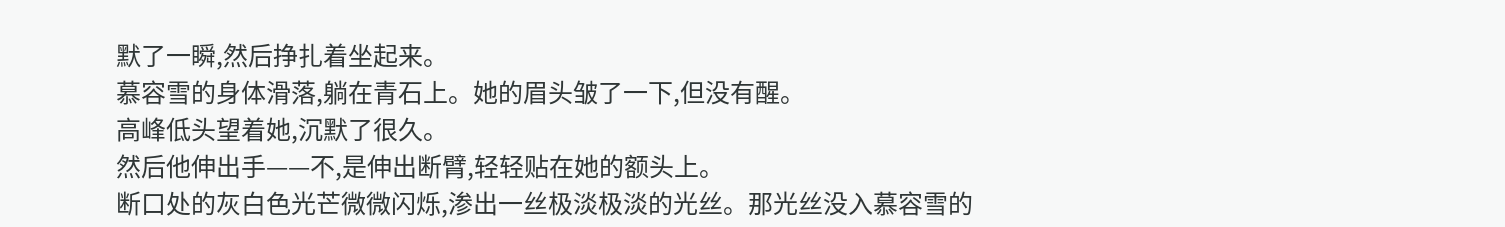默了一瞬,然后挣扎着坐起来。
慕容雪的身体滑落,躺在青石上。她的眉头皱了一下,但没有醒。
高峰低头望着她,沉默了很久。
然后他伸出手——不,是伸出断臂,轻轻贴在她的额头上。
断口处的灰白色光芒微微闪烁,渗出一丝极淡极淡的光丝。那光丝没入慕容雪的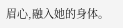眉心,融入她的身体。